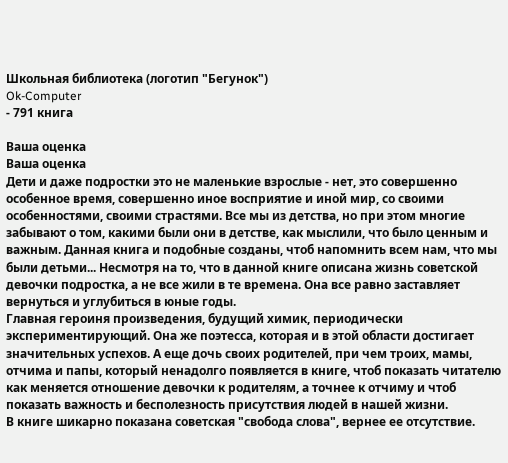Школьная библиотека (логотип "Бегунок")
Ok-Computer
- 791 книга

Ваша оценка
Ваша оценка
Дети и даже подростки это не маленькие взрослые - нет, это совершенно особенное время, совершенно иное восприятие и иной мир, со своими особенностями, своими страстями. Все мы из детства, но при этом многие забывают о том, какими были они в детстве, как мыслили, что было ценным и важным. Данная книга и подобные созданы, чтоб напомнить всем нам, что мы были детьми... Несмотря на то, что в данной книге описана жизнь советской девочки подростка, а не все жили в те времена. Она все равно заставляет вернуться и углубиться в юные годы.
Главная героиня произведения, будущий химик, периодически экспериментирующий. Она же поэтесса, которая и в этой области достигает значительных успехов. А еще дочь своих родителей, при чем троих, мамы, отчима и папы, который ненадолго появляется в книге, чтоб показать читателю как меняется отношение девочки к родителям, а точнее к отчиму и чтоб показать важность и бесполезность присутствия людей в нашей жизни.
В книге шикарно показана советская "свобода слова", вернее ее отсутствие.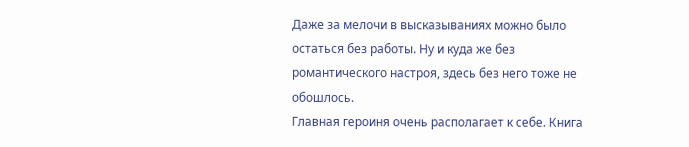Даже за мелочи в высказываниях можно было остаться без работы. Ну и куда же без романтического настроя, здесь без него тоже не обошлось.
Главная героиня очень располагает к себе. Книга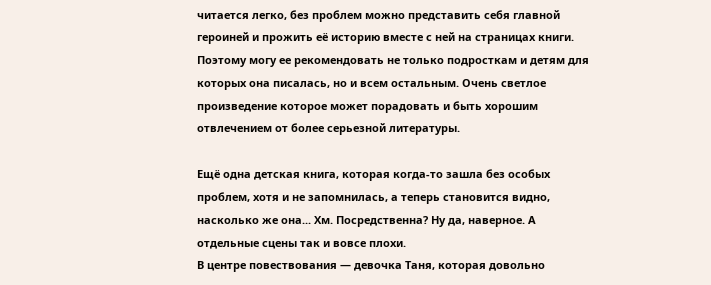читается легко, без проблем можно представить себя главной героиней и прожить её историю вместе с ней на страницах книги. Поэтому могу ее рекомендовать не только подросткам и детям для которых она писалась, но и всем остальным. Очень светлое произведение которое может порадовать и быть хорошим отвлечением от более серьезной литературы.

Ещё одна детская книга, которая когда-то зашла без особых проблем, хотя и не запомнилась, а теперь становится видно, насколько же она... Хм. Посредственна? Ну да, наверное. А отдельные сцены так и вовсе плохи.
В центре повествования — девочка Таня, которая довольно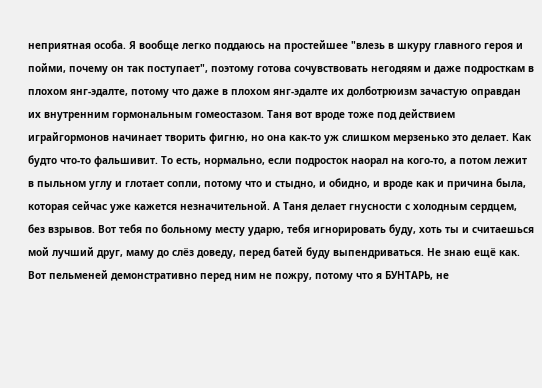неприятная особа. Я вообще легко поддаюсь на простейшее "влезь в шкуру главного героя и пойми, почему он так поступает", поэтому готова сочувствовать негодяям и даже подросткам в плохом янг-эдалте, потому что даже в плохом янг-эдалте их долботрюизм зачастую оправдан их внутренним гормональным гомеостазом. Таня вот вроде тоже под действием играйгормонов начинает творить фигню, но она как-то уж слишком мерзенько это делает. Как будто что-то фальшивит. То есть, нормально, если подросток наорал на кого-то, а потом лежит в пыльном углу и глотает сопли, потому что и стыдно, и обидно, и вроде как и причина была, которая сейчас уже кажется незначительной. А Таня делает гнусности с холодным сердцем, без взрывов. Вот тебя по больному месту ударю, тебя игнорировать буду, хоть ты и считаешься мой лучший друг, маму до слёз доведу, перед батей буду выпендриваться. Не знаю ещё как. Вот пельменей демонстративно перед ним не пожру, потому что я БУНТАРЬ, не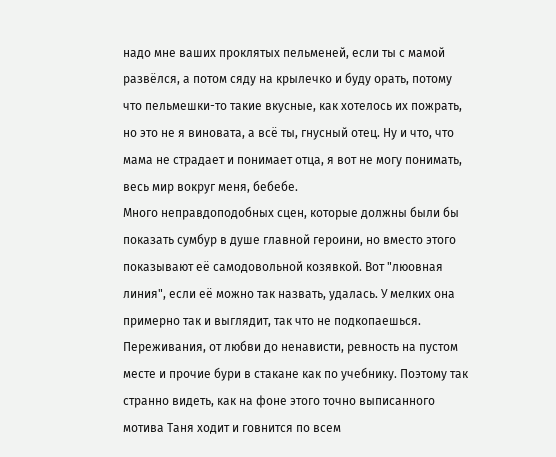надо мне ваших проклятых пельменей, если ты с мамой развёлся, а потом сяду на крылечко и буду орать, потому что пельмешки-то такие вкусные, как хотелось их пожрать, но это не я виновата, а всё ты, гнусный отец. Ну и что, что мама не страдает и понимает отца, я вот не могу понимать, весь мир вокруг меня, бебебе.
Много неправдоподобных сцен, которые должны были бы показать сумбур в душе главной героини, но вместо этого показывают её самодовольной козявкой. Вот "люовная линия", если её можно так назвать, удалась. У мелких она примерно так и выглядит, так что не подкопаешься. Переживания, от любви до ненависти, ревность на пустом месте и прочие бури в стакане как по учебнику. Поэтому так странно видеть, как на фоне этого точно выписанного мотива Таня ходит и говнится по всем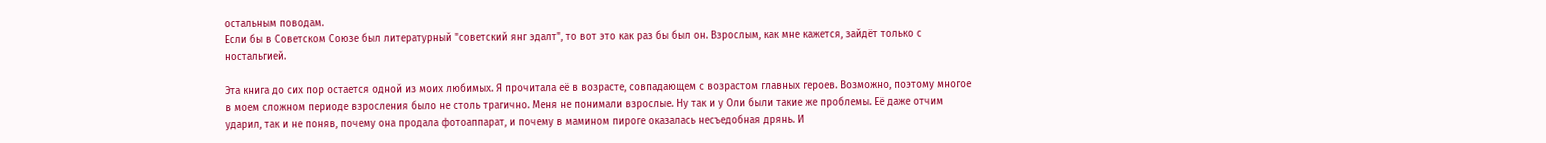остальным поводам.
Если бы в Советском Союзе был литературный "советский янг эдалт", то вот это как раз бы был он. Взрослым, как мне кажется, зайдёт только с ностальгией.

Эта книга до сих пор остается одной из моих любимых. Я прочитала её в возрасте, совпадающем с возрастом главных героев. Возможно, поэтому многое в моем сложном периоде взросления было не столь трагично. Меня не понимали взрослые. Ну так и у Оли были такие же проблемы. Её даже отчим ударил, так и не поняв, почему она продала фотоаппарат, и почему в мамином пироге оказалась несъедобная дрянь. И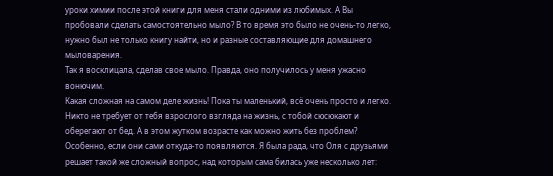уроки химии после этой книги для меня стали одними из любимых. А Вы пробовали сделать самостоятельно мыло? В то время это было не очень-то легко, нужно был не только книгу найти, но и разные составляющие для домашнего мыловарения.
Так я восклицала, сделав свое мыло. Правда, оно получилось у меня ужасно вонючим.
Какая сложная на самом деле жизнь! Пока ты маленький, всё очень просто и легко. Никто не требует от тебя взрослого взгляда на жизнь, с тобой сюсюкают и оберегают от бед. А в этом жутком возрасте как можно жить без проблем? Особенно, если они сами откуда-то появляются. Я была рада, что Оля с друзьями решает такой же сложный вопрос, над которым сама билась уже несколько лет: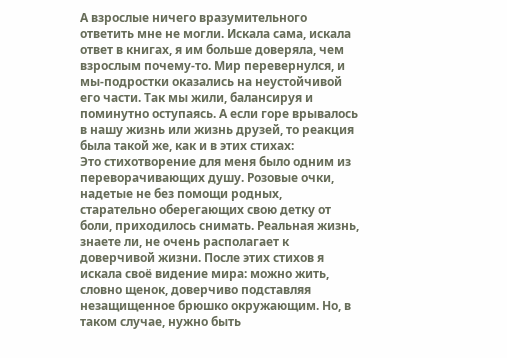А взрослые ничего вразумительного ответить мне не могли. Искала сама, искала ответ в книгах, я им больше доверяла, чем взрослым почему-то. Мир перевернулся, и мы-подростки оказались на неустойчивой его части. Так мы жили, балансируя и поминутно оступаясь. А если горе врывалось в нашу жизнь или жизнь друзей, то реакция была такой же, как и в этих стихах:
Это стихотворение для меня было одним из переворачивающих душу. Розовые очки, надетые не без помощи родных, старательно оберегающих свою детку от боли, приходилось снимать. Реальная жизнь, знаете ли, не очень располагает к доверчивой жизни. После этих стихов я искала своё видение мира: можно жить, словно щенок, доверчиво подставляя незащищенное брюшко окружающим. Но, в таком случае, нужно быть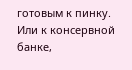готовым к пинку. Или к консервной банке,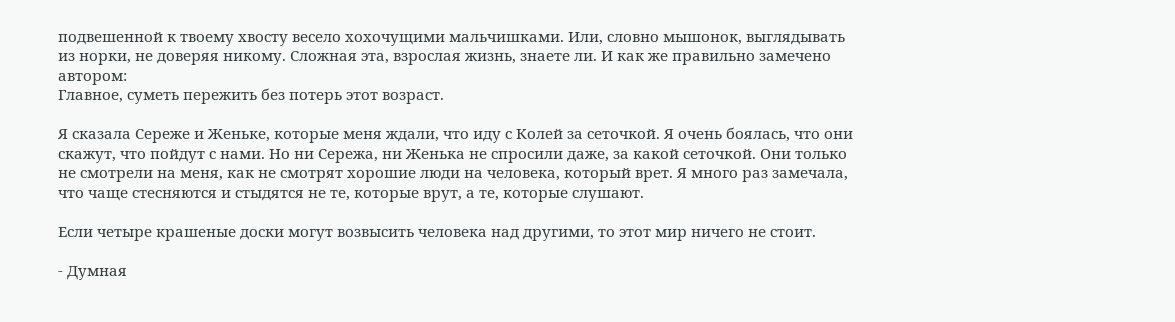подвешенной к твоему хвосту весело хохочущими мальчишками. Или, словно мышонок, выглядывать из норки, не доверяя никому. Сложная эта, взрослая жизнь, знаете ли. И как же правильно замечено автором:
Главное, суметь пережить без потерь этот возраст.

Я сказала Сереже и Женьке, которые меня ждали, что иду с Колей за сеточкой. Я очень боялась, что они скажут, что пойдут с нами. Но ни Сережа, ни Женька не спросили даже, за какой сеточкой. Они только не смотрели на меня, как не смотрят хорошие люди на человека, который врет. Я много раз замечала, что чаще стесняются и стыдятся не те, которые врут, а те, которые слушают.

Если четыре крашеные доски могут возвысить человека над другими, то этот мир ничего не стоит.

- Думная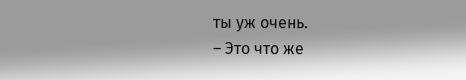ты уж очень.
– Это что же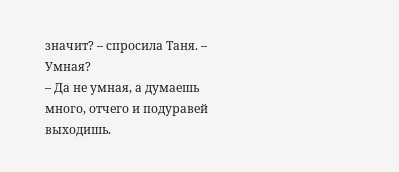значит? – спросила Таня. – Умная?
– Да не умная, а думаешь много, отчего и подуравей выходишь.